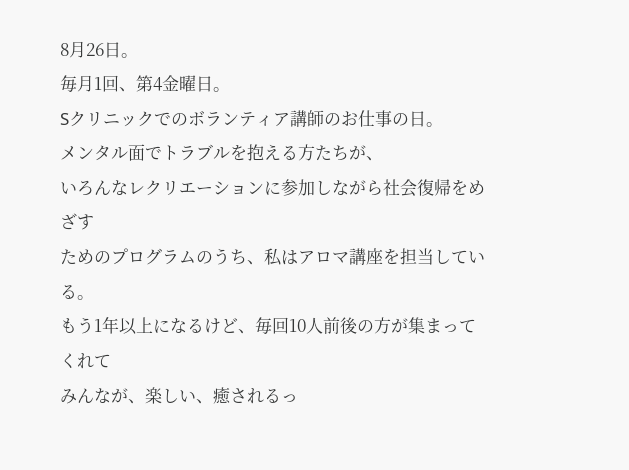8月26日。
毎月1回、第4金曜日。
Sクリニックでのボランティア講師のお仕事の日。
メンタル面でトラブルを抱える方たちが、
いろんなレクリエーションに参加しながら社会復帰をめざす
ためのプログラムのうち、私はアロマ講座を担当している。
もう1年以上になるけど、毎回10人前後の方が集まってくれて
みんなが、楽しい、癒されるっ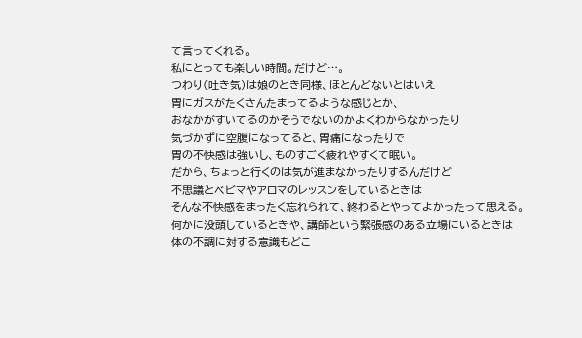て言ってくれる。
私にとっても楽しい時間。だけど…。
つわり(吐き気)は娘のとき同様、ほとんどないとはいえ
胃にガスがたくさんたまってるような感じとか、
おなかがすいてるのかそうでないのかよくわからなかったり
気づかずに空腹になってると、胃痛になったりで
胃の不快感は強いし、ものすごく疲れやすくて眠い。
だから、ちょっと行くのは気が進まなかったりするんだけど
不思議とベビマやアロマのレッスンをしているときは
そんな不快感をまったく忘れられて、終わるとやってよかったって思える。
何かに没頭しているときや、講師という緊張感のある立場にいるときは
体の不調に対する意識もどこ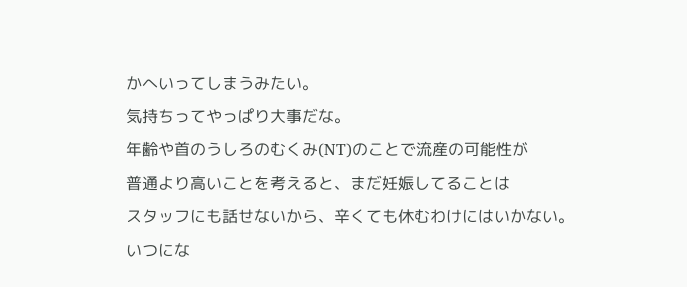かへいってしまうみたい。
気持ちってやっぱり大事だな。
年齢や首のうしろのむくみ(NT)のことで流産の可能性が
普通より高いことを考えると、まだ妊娠してることは
スタッフにも話せないから、辛くても休むわけにはいかない。
いつにな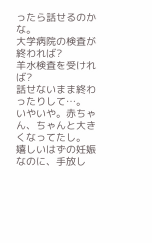ったら話せるのかな。
大学病院の検査が終われば?
羊水検査を受ければ?
話せないまま終わったりして…。
いやいや。赤ちゃん、ちゃんと大きくなってたし。
嬉しいはずの妊娠なのに、手放し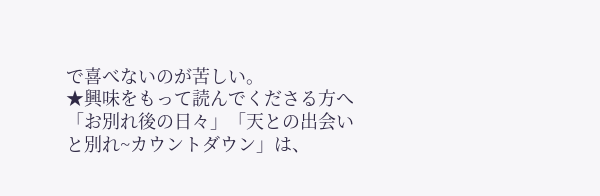で喜べないのが苦しい。
★興味をもって読んでくださる方へ
「お別れ後の日々」「天との出会いと別れ~カウントダウン」は、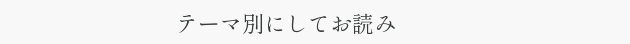テーマ別にしてお読み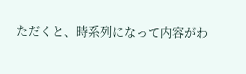ただくと、時系列になって内容がわ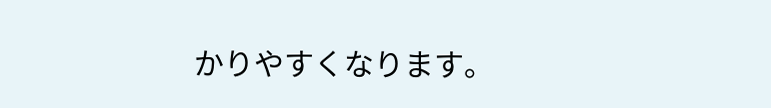かりやすくなります。